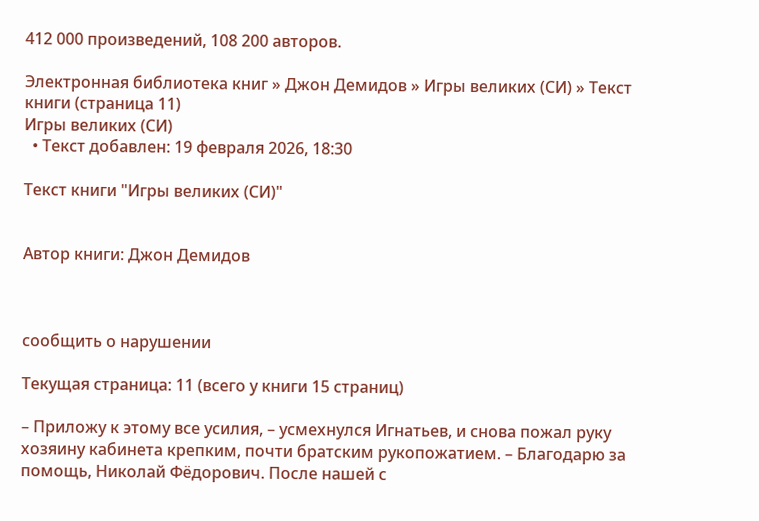412 000 произведений, 108 200 авторов.

Электронная библиотека книг » Джон Демидов » Игры великих (СИ) » Текст книги (страница 11)
Игры великих (СИ)
  • Текст добавлен: 19 февраля 2026, 18:30

Текст книги "Игры великих (СИ)"


Автор книги: Джон Демидов



сообщить о нарушении

Текущая страница: 11 (всего у книги 15 страниц)

– Приложу к этому все усилия, – усмехнулся Игнатьев, и снова пожал руку хозяину кабинета крепким, почти братским рукопожатием. – Благодарю за помощь, Николай Фёдорович. После нашей с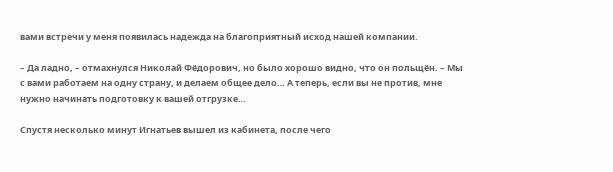вами встречи у меня появилась надежда на благоприятный исход нашей компании.

– Да ладно, – отмахнулся Николай Фёдорович, но было хорошо видно, что он польщён. – Мы с вами работаем на одну страну, и делаем общее дело… А теперь, если вы не против, мне нужно начинать подготовку к вашей отгрузке…

Спустя несколько минут Игнатьев вышел из кабинета, после чего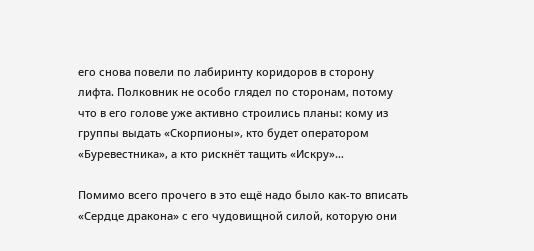его снова повели по лабиринту коридоров в сторону лифта. Полковник не особо глядел по сторонам, потому что в его голове уже активно строились планы: кому из группы выдать «Скорпионы», кто будет оператором «Буревестника», а кто рискнёт тащить «Искру»…

Помимо всего прочего в это ещё надо было как-то вписать «Сердце дракона» с его чудовищной силой, которую они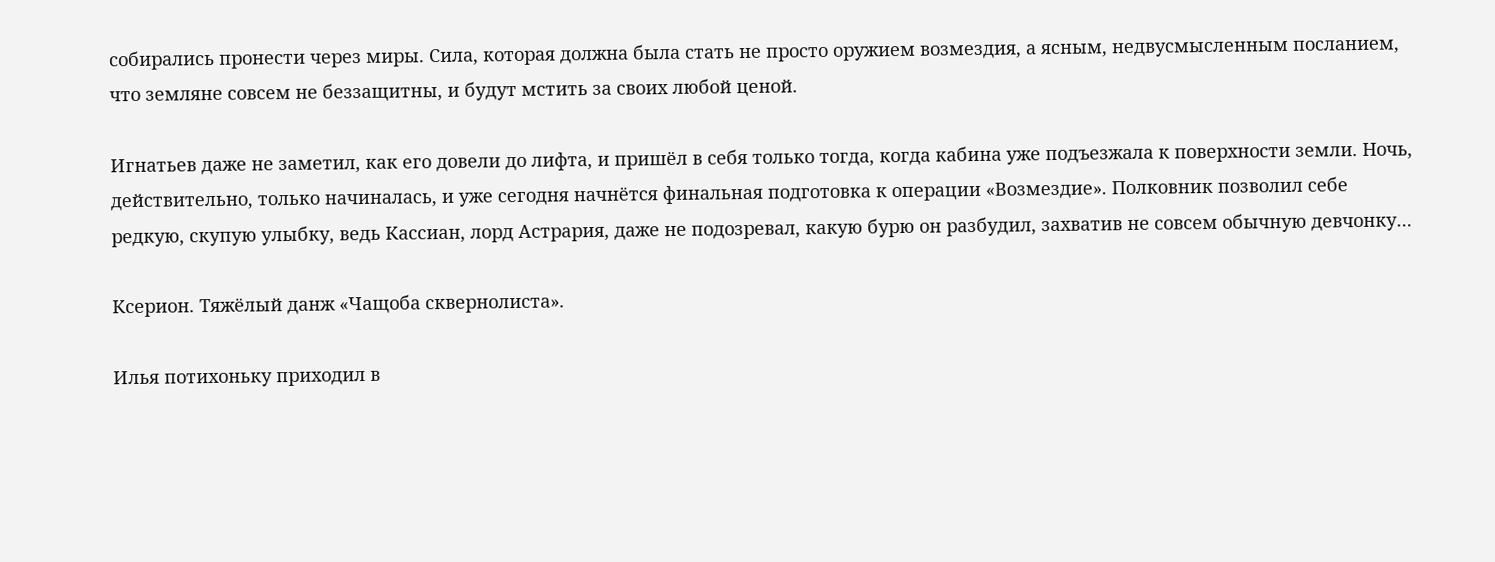собирались пронести через миры. Сила, которая должна была стать не просто оружием возмездия, а ясным, недвусмысленным посланием, что земляне совсем не беззащитны, и будут мстить за своих любой ценой.

Игнатьев даже не заметил, как его довели до лифта, и пришёл в себя только тогда, когда кабина уже подъезжала к поверхности земли. Ночь, действительно, только начиналась, и уже сегодня начнётся финальная подготовка к операции «Возмездие». Полковник позволил себе редкую, скупую улыбку, ведь Кассиан, лорд Астрария, даже не подозревал, какую бурю он разбудил, захватив не совсем обычную девчонку…

Ксерион. Тяжёлый данж «Чащоба сквернолиста».

Илья потихоньку приходил в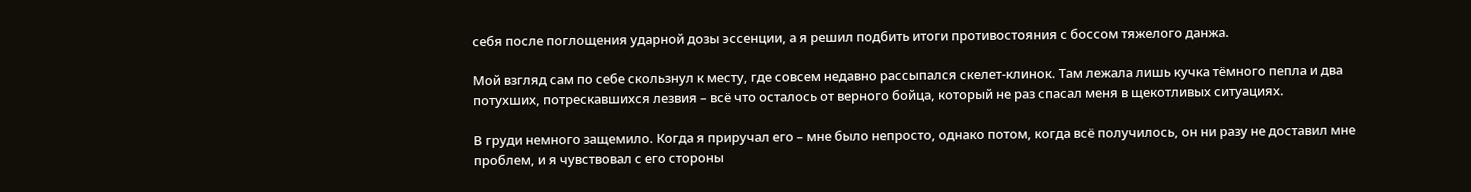себя после поглощения ударной дозы эссенции, а я решил подбить итоги противостояния с боссом тяжелого данжа.

Мой взгляд сам по себе скользнул к месту, где совсем недавно рассыпался скелет-клинок. Там лежала лишь кучка тёмного пепла и два потухших, потрескавшихся лезвия – всё что осталось от верного бойца, который не раз спасал меня в щекотливых ситуациях.

В груди немного защемило. Когда я приручал его – мне было непросто, однако потом, когда всё получилось, он ни разу не доставил мне проблем, и я чувствовал с его стороны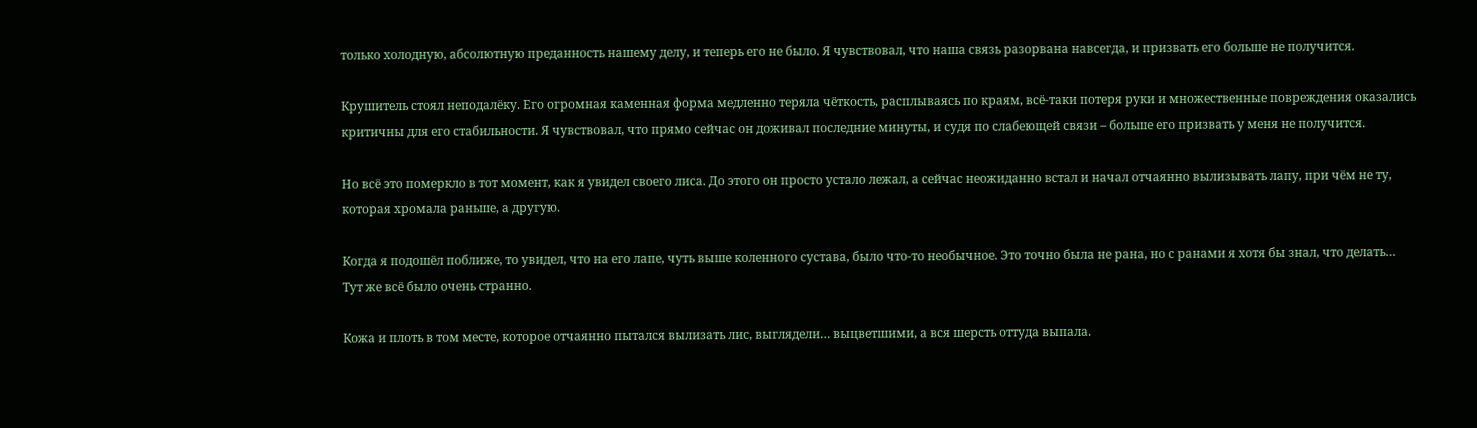только холодную, абсолютную преданность нашему делу, и теперь его не было. Я чувствовал, что наша связь разорвана навсегда, и призвать его больше не получится.

Крушитель стоял неподалёку. Его огромная каменная форма медленно теряла чёткость, расплываясь по краям, всё-таки потеря руки и множественные повреждения оказались критичны для его стабильности. Я чувствовал, что прямо сейчас он доживал последние минуты, и судя по слабеющей связи – больше его призвать у меня не получится.

Но всё это померкло в тот момент, как я увидел своего лиса. До этого он просто устало лежал, а сейчас неожиданно встал и начал отчаянно вылизывать лапу, при чём не ту, которая хромала раньше, а другую.

Когда я подошёл поближе, то увидел, что на его лапе, чуть выше коленного сустава, было что-то необычное. Это точно была не рана, но с ранами я хотя бы знал, что делать… Тут же всё было очень странно.

Кожа и плоть в том месте, которое отчаянно пытался вылизать лис, выглядели… выцветшими, а вся шерсть оттуда выпала.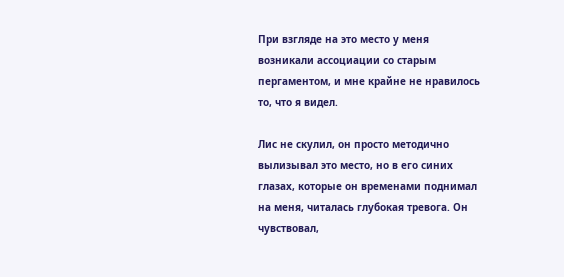При взгляде на это место у меня возникали ассоциации со старым пергаментом, и мне крайне не нравилось то, что я видел.

Лис не скулил, он просто методично вылизывал это место, но в его синих глазах, которые он временами поднимал на меня, читалась глубокая тревога. Он чувствовал,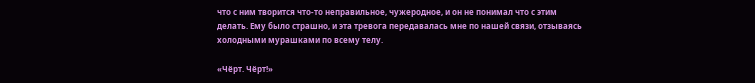что с ним творится что-то неправильное, чужеродное, и он не понимал что с этим делать. Ему было страшно, и эта тревога передавалась мне по нашей связи, отзываясь холодными мурашками по всему телу.

«Чёрт. Чёрт!»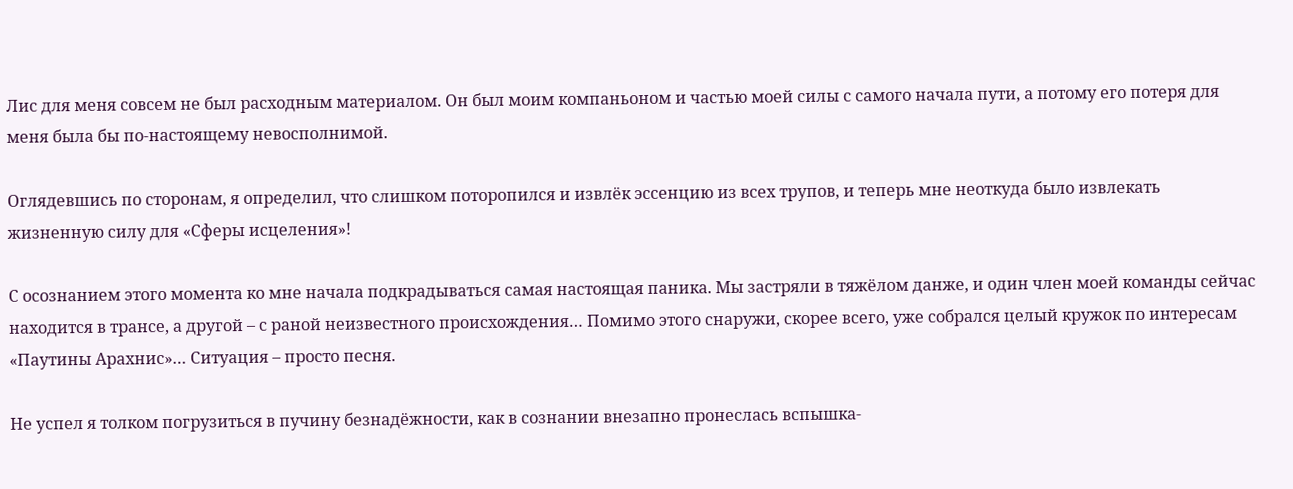Лис для меня совсем не был расходным материалом. Он был моим компаньоном и частью моей силы с самого начала пути, а потому его потеря для меня была бы по-настоящему невосполнимой.

Оглядевшись по сторонам, я определил, что слишком поторопился и извлёк эссенцию из всех трупов, и теперь мне неоткуда было извлекать жизненную силу для «Сферы исцеления»!

С осознанием этого момента ко мне начала подкрадываться самая настоящая паника. Мы застряли в тяжёлом данже, и один член моей команды сейчас находится в трансе, а другой – с раной неизвестного происхождения… Помимо этого снаружи, скорее всего, уже собрался целый кружок по интересам «Паутины Арахнис»… Ситуация – просто песня.

Не успел я толком погрузиться в пучину безнадёжности, как в сознании внезапно пронеслась вспышка-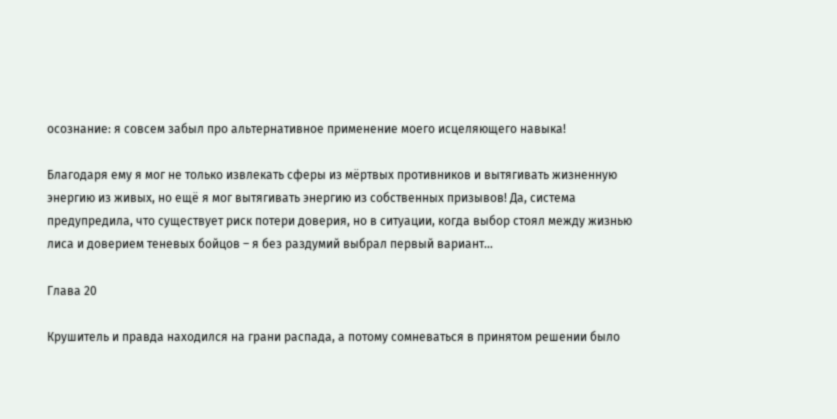осознание: я совсем забыл про альтернативное применение моего исцеляющего навыка!

Благодаря ему я мог не только извлекать сферы из мёртвых противников и вытягивать жизненную энергию из живых, но ещё я мог вытягивать энергию из собственных призывов! Да, система предупредила, что существует риск потери доверия, но в ситуации, когда выбор стоял между жизнью лиса и доверием теневых бойцов – я без раздумий выбрал первый вариант…

Глава 20

Крушитель и правда находился на грани распада, а потому сомневаться в принятом решении было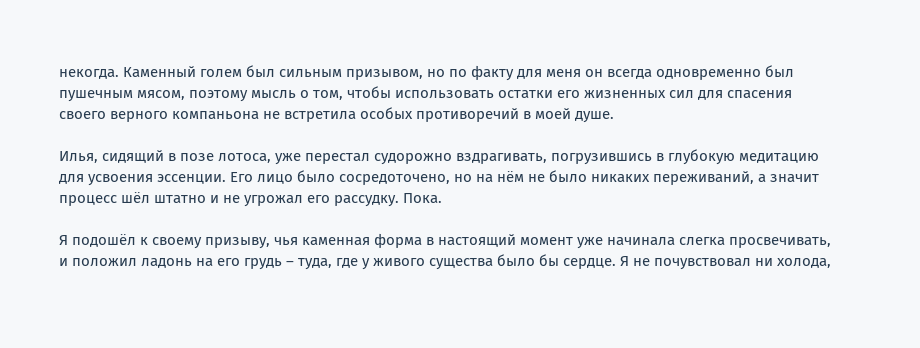некогда. Каменный голем был сильным призывом, но по факту для меня он всегда одновременно был пушечным мясом, поэтому мысль о том, чтобы использовать остатки его жизненных сил для спасения своего верного компаньона не встретила особых противоречий в моей душе.

Илья, сидящий в позе лотоса, уже перестал судорожно вздрагивать, погрузившись в глубокую медитацию для усвоения эссенции. Его лицо было сосредоточено, но на нём не было никаких переживаний, а значит процесс шёл штатно и не угрожал его рассудку. Пока.

Я подошёл к своему призыву, чья каменная форма в настоящий момент уже начинала слегка просвечивать, и положил ладонь на его грудь – туда, где у живого существа было бы сердце. Я не почувствовал ни холода,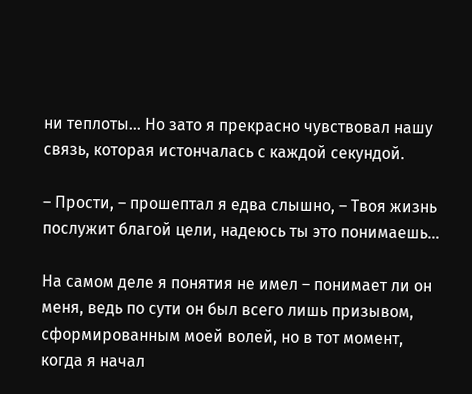ни теплоты… Но зато я прекрасно чувствовал нашу связь, которая истончалась с каждой секундой.

– Прости, – прошептал я едва слышно, – Твоя жизнь послужит благой цели, надеюсь ты это понимаешь…

На самом деле я понятия не имел – понимает ли он меня, ведь по сути он был всего лишь призывом, сформированным моей волей, но в тот момент, когда я начал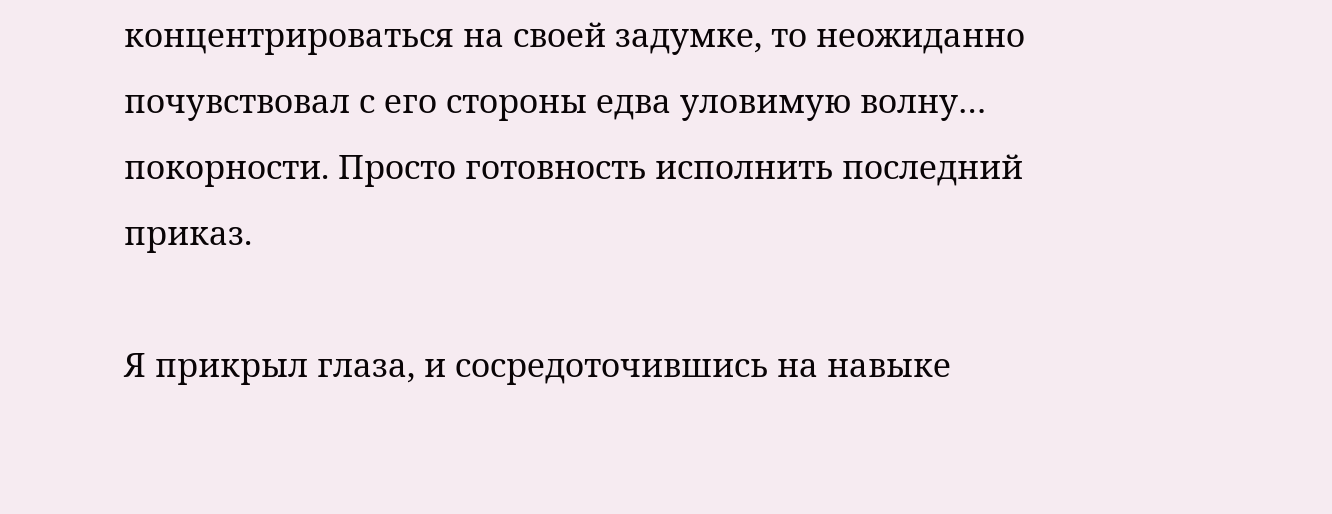концентрироваться на своей задумке, то неожиданно почувствовал с его стороны едва уловимую волну… покорности. Просто готовность исполнить последний приказ.

Я прикрыл глаза, и сосредоточившись на навыке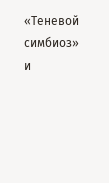«Теневой симбиоз» и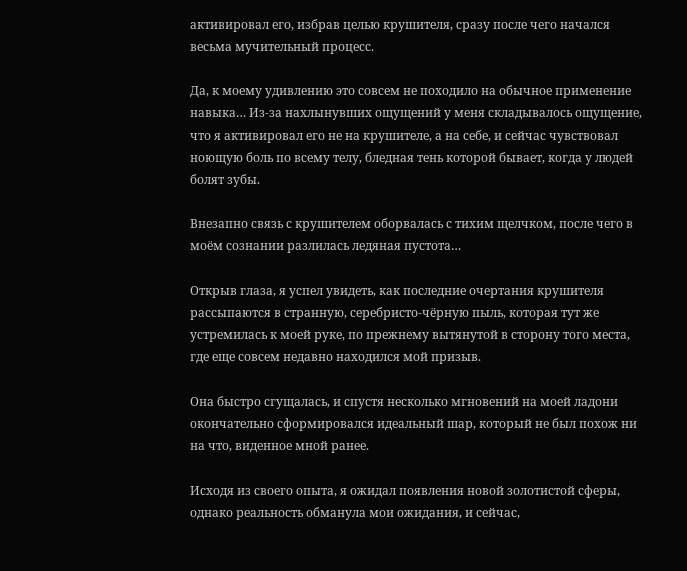активировал его, избрав целью крушителя, сразу после чего начался весьма мучительный процесс.

Да, к моему удивлению это совсем не походило на обычное применение навыка… Из-за нахлынувших ощущений у меня складывалось ощущение, что я активировал его не на крушителе, а на себе, и сейчас чувствовал ноющую боль по всему телу, бледная тень которой бывает, когда у людей болят зубы.

Внезапно связь с крушителем оборвалась с тихим щелчком, после чего в моём сознании разлилась ледяная пустота…

Открыв глаза, я успел увидеть, как последние очертания крушителя рассыпаются в странную, серебристо-чёрную пыль, которая тут же устремилась к моей руке, по прежнему вытянутой в сторону того места, где еще совсем недавно находился мой призыв.

Она быстро сгущалась, и спустя несколько мгновений на моей ладони окончательно сформировался идеальный шар, который не был похож ни на что, виденное мной ранее.

Исходя из своего опыта, я ожидал появления новой золотистой сферы, однако реальность обманула мои ожидания, и сейчас,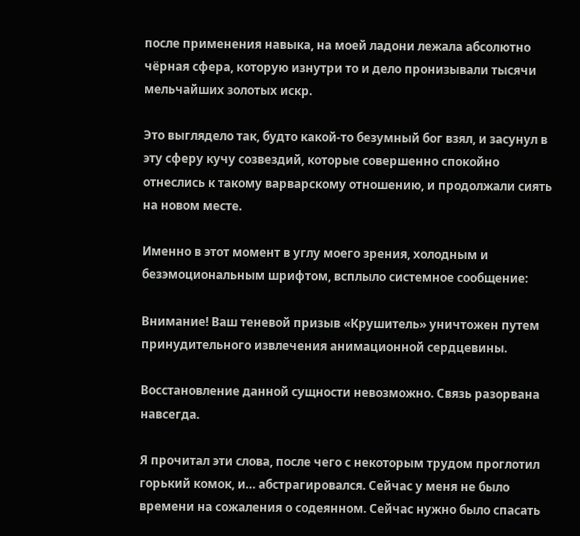после применения навыка, на моей ладони лежала абсолютно чёрная сфера, которую изнутри то и дело пронизывали тысячи мельчайших золотых искр.

Это выглядело так, будто какой-то безумный бог взял, и засунул в эту сферу кучу созвездий, которые совершенно спокойно отнеслись к такому варварскому отношению, и продолжали сиять на новом месте.

Именно в этот момент в углу моего зрения, холодным и безэмоциональным шрифтом, всплыло системное сообщение:

Внимание! Ваш теневой призыв «Крушитель» уничтожен путем принудительного извлечения анимационной сердцевины.

Восстановление данной сущности невозможно. Связь разорвана навсегда.

Я прочитал эти слова, после чего с некоторым трудом проглотил горький комок, и… абстрагировался. Сейчас у меня не было времени на сожаления о содеянном. Сейчас нужно было спасать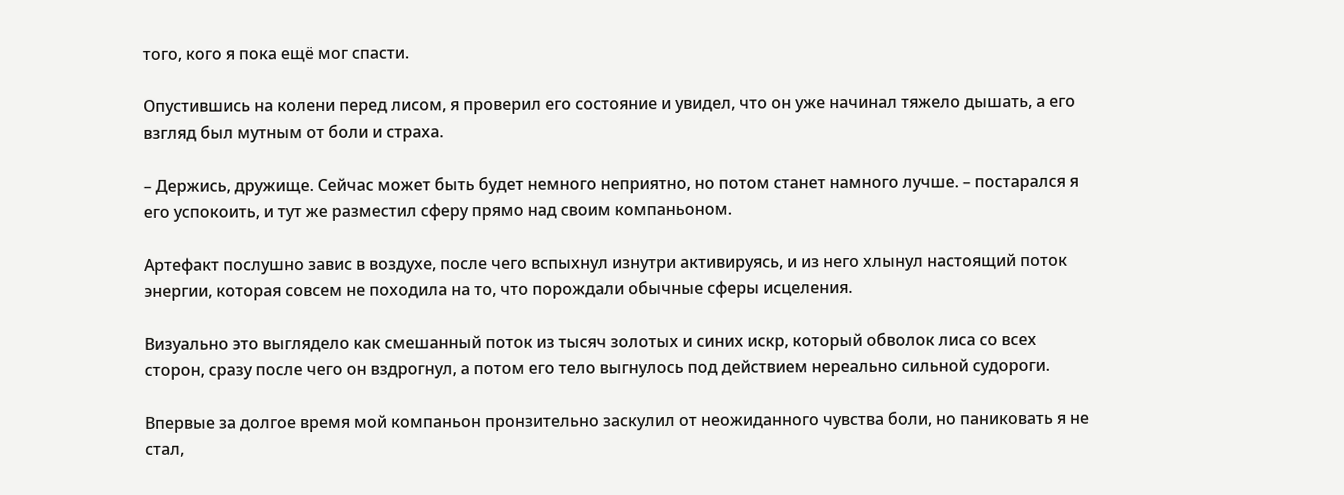того, кого я пока ещё мог спасти.

Опустившись на колени перед лисом, я проверил его состояние и увидел, что он уже начинал тяжело дышать, а его взгляд был мутным от боли и страха.

– Держись, дружище. Сейчас может быть будет немного неприятно, но потом станет намного лучше. – постарался я его успокоить, и тут же разместил сферу прямо над своим компаньоном.

Артефакт послушно завис в воздухе, после чего вспыхнул изнутри активируясь, и из него хлынул настоящий поток энергии, которая совсем не походила на то, что порождали обычные сферы исцеления.

Визуально это выглядело как смешанный поток из тысяч золотых и синих искр, который обволок лиса со всех сторон, сразу после чего он вздрогнул, а потом его тело выгнулось под действием нереально сильной судороги.

Впервые за долгое время мой компаньон пронзительно заскулил от неожиданного чувства боли, но паниковать я не стал,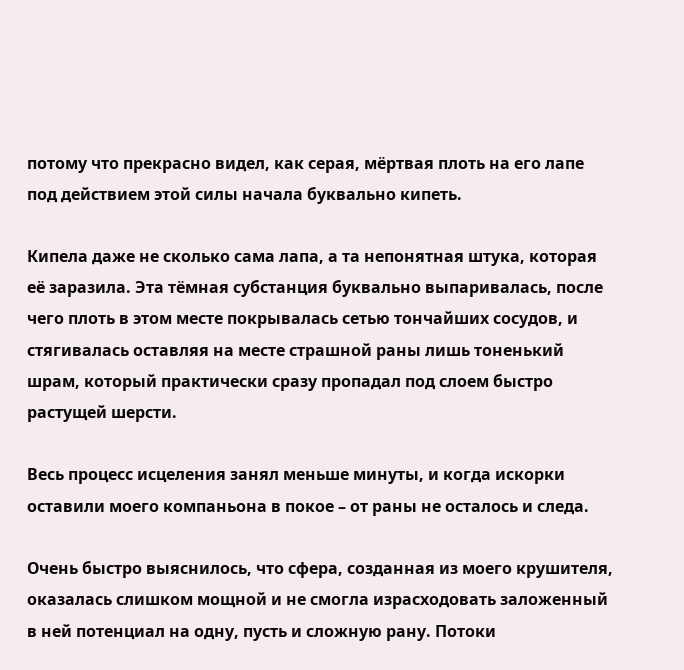потому что прекрасно видел, как серая, мёртвая плоть на его лапе под действием этой силы начала буквально кипеть.

Кипела даже не сколько сама лапа, а та непонятная штука, которая её заразила. Эта тёмная субстанция буквально выпаривалась, после чего плоть в этом месте покрывалась сетью тончайших сосудов, и стягивалась оставляя на месте страшной раны лишь тоненький шрам, который практически сразу пропадал под слоем быстро растущей шерсти.

Весь процесс исцеления занял меньше минуты, и когда искорки оставили моего компаньона в покое – от раны не осталось и следа.

Очень быстро выяснилось, что сфера, созданная из моего крушителя, оказалась слишком мощной и не смогла израсходовать заложенный в ней потенциал на одну, пусть и сложную рану. Потоки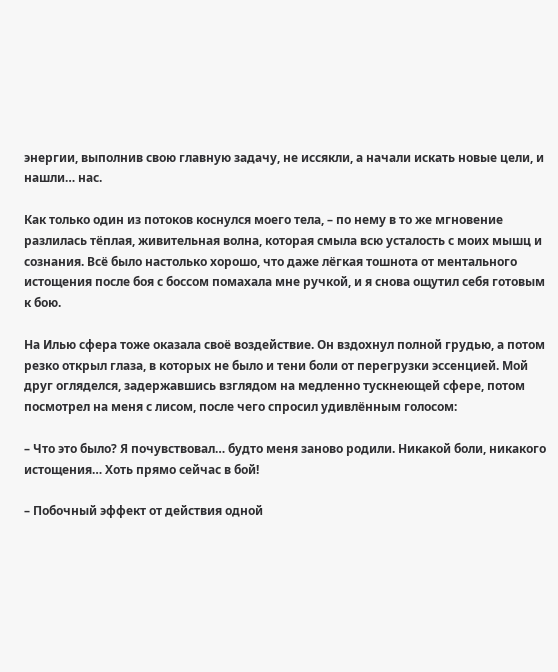энергии, выполнив свою главную задачу, не иссякли, а начали искать новые цели, и нашли… нас.

Как только один из потоков коснулся моего тела, – по нему в то же мгновение разлилась тёплая, живительная волна, которая смыла всю усталость с моих мышц и сознания. Всё было настолько хорошо, что даже лёгкая тошнота от ментального истощения после боя с боссом помахала мне ручкой, и я снова ощутил себя готовым к бою.

На Илью сфера тоже оказала своё воздействие. Он вздохнул полной грудью, а потом резко открыл глаза, в которых не было и тени боли от перегрузки эссенцией. Мой друг огляделся, задержавшись взглядом на медленно тускнеющей сфере, потом посмотрел на меня с лисом, после чего спросил удивлённым голосом:

– Что это было? Я почувствовал… будто меня заново родили. Никакой боли, никакого истощения… Хоть прямо сейчас в бой!

– Побочный эффект от действия одной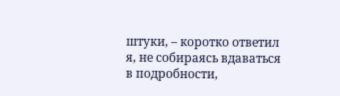штуки, – коротко ответил я, не собираясь вдаваться в подробности,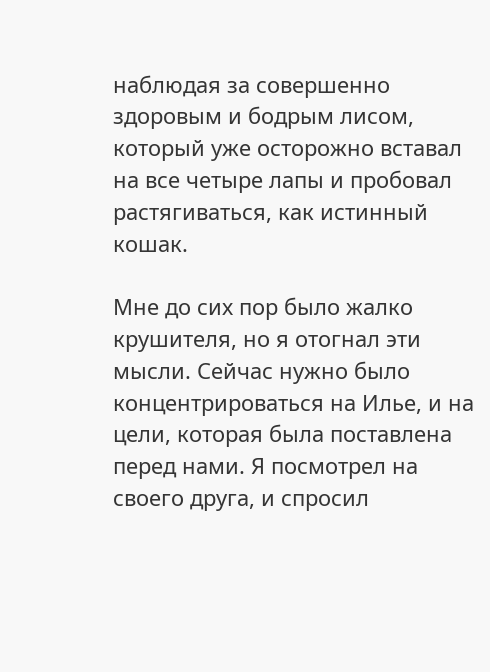наблюдая за совершенно здоровым и бодрым лисом, который уже осторожно вставал на все четыре лапы и пробовал растягиваться, как истинный кошак.

Мне до сих пор было жалко крушителя, но я отогнал эти мысли. Сейчас нужно было концентрироваться на Илье, и на цели, которая была поставлена перед нами. Я посмотрел на своего друга, и спросил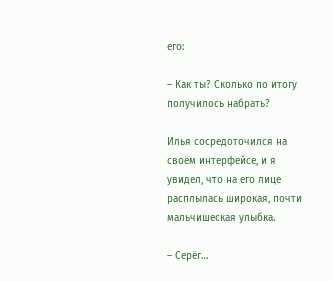его:

– Как ты? Сколько по итогу получилось набрать?

Илья сосредоточился на своём интерфейсе, и я увидел, что на его лице расплылась широкая, почти мальчишеская улыбка.

– Серёг…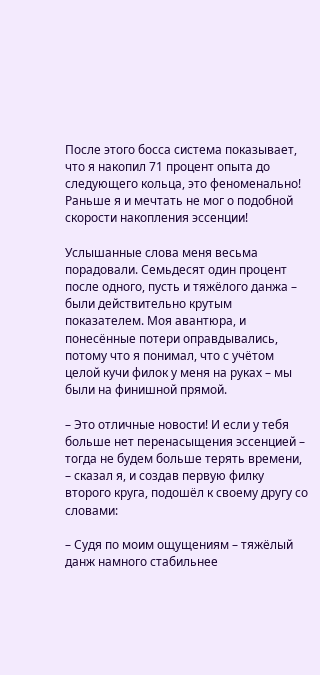После этого босса система показывает, что я накопил 71 процент опыта до следующего кольца, это феноменально! Раньше я и мечтать не мог о подобной скорости накопления эссенции!

Услышанные слова меня весьма порадовали. Семьдесят один процент после одного, пусть и тяжёлого данжа – были действительно крутым показателем. Моя авантюра, и понесённые потери оправдывались, потому что я понимал, что с учётом целой кучи филок у меня на руках – мы были на финишной прямой.

– Это отличные новости! И если у тебя больше нет перенасыщения эссенцией – тогда не будем больше терять времени, – сказал я, и создав первую филку второго круга, подошёл к своему другу со словами:

– Судя по моим ощущениям – тяжёлый данж намного стабильнее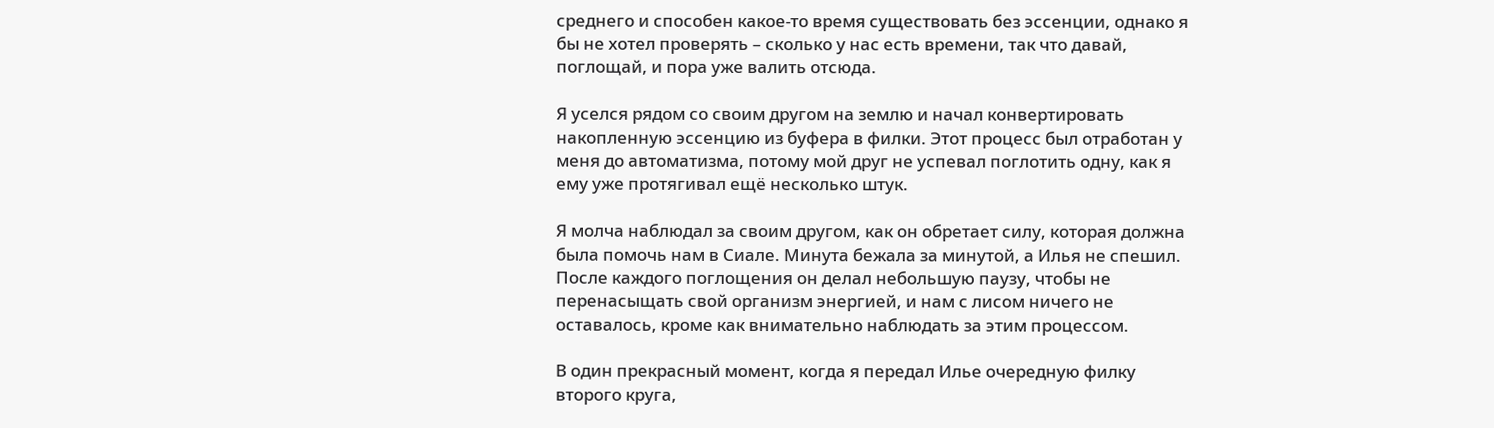среднего и способен какое-то время существовать без эссенции, однако я бы не хотел проверять – сколько у нас есть времени, так что давай, поглощай, и пора уже валить отсюда.

Я уселся рядом со своим другом на землю и начал конвертировать накопленную эссенцию из буфера в филки. Этот процесс был отработан у меня до автоматизма, потому мой друг не успевал поглотить одну, как я ему уже протягивал ещё несколько штук.

Я молча наблюдал за своим другом, как он обретает силу, которая должна была помочь нам в Сиале. Минута бежала за минутой, а Илья не спешил. После каждого поглощения он делал небольшую паузу, чтобы не перенасыщать свой организм энергией, и нам с лисом ничего не оставалось, кроме как внимательно наблюдать за этим процессом.

В один прекрасный момент, когда я передал Илье очередную филку второго круга,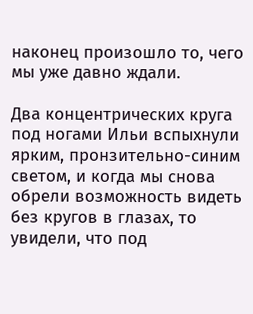наконец произошло то, чего мы уже давно ждали.

Два концентрических круга под ногами Ильи вспыхнули ярким, пронзительно-синим светом, и когда мы снова обрели возможность видеть без кругов в глазах, то увидели, что под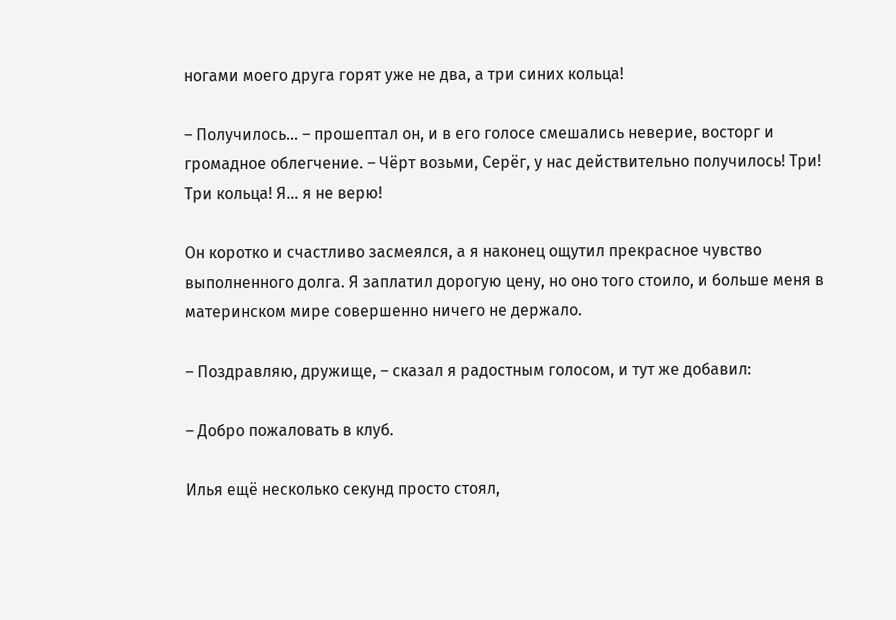ногами моего друга горят уже не два, а три синих кольца!

– Получилось… – прошептал он, и в его голосе смешались неверие, восторг и громадное облегчение. – Чёрт возьми, Серёг, у нас действительно получилось! Три! Три кольца! Я… я не верю!

Он коротко и счастливо засмеялся, а я наконец ощутил прекрасное чувство выполненного долга. Я заплатил дорогую цену, но оно того стоило, и больше меня в материнском мире совершенно ничего не держало.

– Поздравляю, дружище, – сказал я радостным голосом, и тут же добавил:

– Добро пожаловать в клуб.

Илья ещё несколько секунд просто стоял,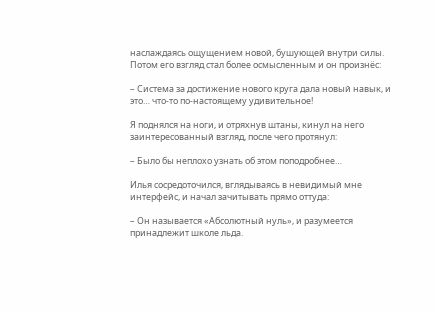наслаждаясь ощущением новой, бушующей внутри силы. Потом его взгляд стал более осмысленным и он произнёс:

– Система за достижение нового круга дала новый навык, и это… что-то по-настоящему удивительное!

Я поднялся на ноги, и отряхнув штаны, кинул на него заинтересованный взгляд, после чего протянул:

– Было бы неплохо узнать об этом поподробнее…

Илья сосредоточился, вглядываясь в невидимый мне интерфейс, и начал зачитывать прямо оттуда:

– Он называется «Абсолютный нуль», и разумеется принадлежит школе льда.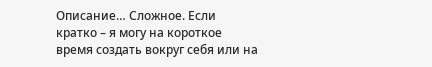Описание… Сложное. Если кратко – я могу на короткое время создать вокруг себя или на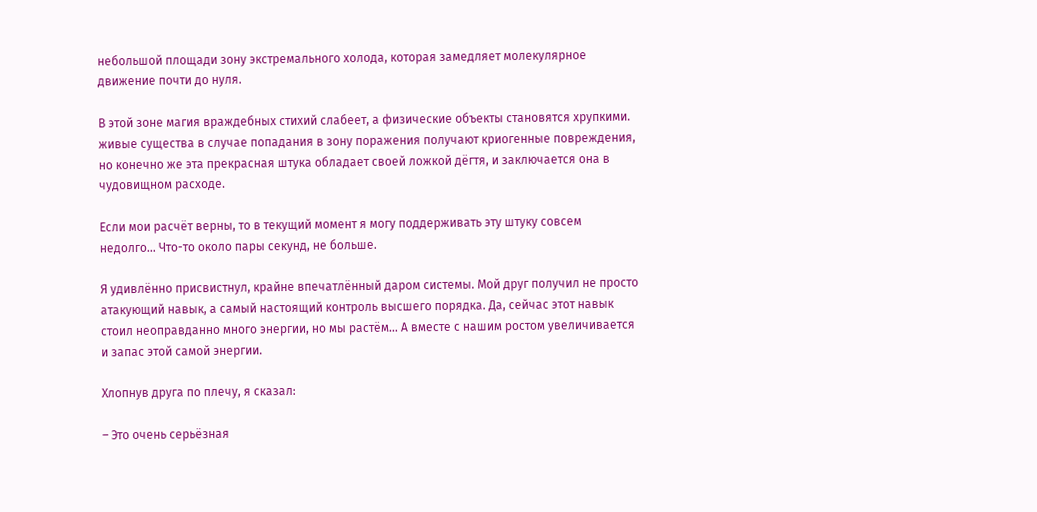небольшой площади зону экстремального холода, которая замедляет молекулярное движение почти до нуля.

В этой зоне магия враждебных стихий слабеет, а физические объекты становятся хрупкими. живые существа в случае попадания в зону поражения получают криогенные повреждения, но конечно же эта прекрасная штука обладает своей ложкой дёгтя, и заключается она в чудовищном расходе.

Если мои расчёт верны, то в текущий момент я могу поддерживать эту штуку совсем недолго… Что-то около пары секунд, не больше.

Я удивлённо присвистнул, крайне впечатлённый даром системы. Мой друг получил не просто атакующий навык, а самый настоящий контроль высшего порядка. Да, сейчас этот навык стоил неоправданно много энергии, но мы растём… А вместе с нашим ростом увеличивается и запас этой самой энергии.

Хлопнув друга по плечу, я сказал:

– Это очень серьёзная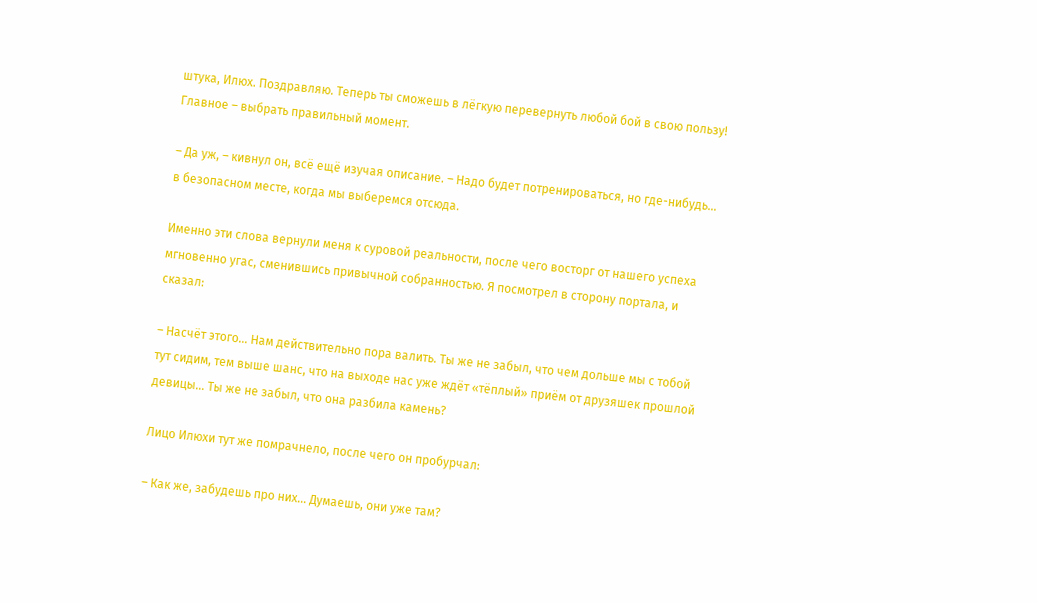штука, Илюх. Поздравляю. Теперь ты сможешь в лёгкую перевернуть любой бой в свою пользу! Главное – выбрать правильный момент.

– Да уж, – кивнул он, всё ещё изучая описание. – Надо будет потренироваться, но где-нибудь… в безопасном месте, когда мы выберемся отсюда.

Именно эти слова вернули меня к суровой реальности, после чего восторг от нашего успеха мгновенно угас, сменившись привычной собранностью. Я посмотрел в сторону портала, и сказал:

– Насчёт этого… Нам действительно пора валить. Ты же не забыл, что чем дольше мы с тобой тут сидим, тем выше шанс, что на выходе нас уже ждёт «тёплый» приём от друзяшек прошлой девицы… Ты же не забыл, что она разбила камень?

Лицо Илюхи тут же помрачнело, после чего он пробурчал:

– Как же, забудешь про них… Думаешь, они уже там?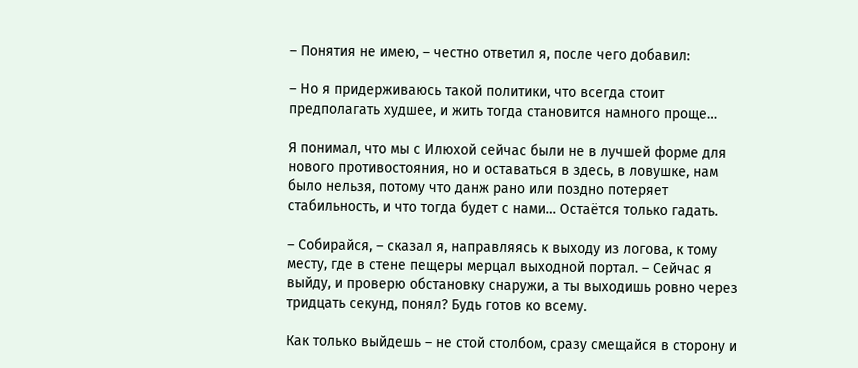– Понятия не имею, – честно ответил я, после чего добавил:

– Но я придерживаюсь такой политики, что всегда стоит предполагать худшее, и жить тогда становится намного проще…

Я понимал, что мы с Илюхой сейчас были не в лучшей форме для нового противостояния, но и оставаться в здесь, в ловушке, нам было нельзя, потому что данж рано или поздно потеряет стабильность, и что тогда будет с нами… Остаётся только гадать.

– Собирайся, – сказал я, направляясь к выходу из логова, к тому месту, где в стене пещеры мерцал выходной портал. – Сейчас я выйду, и проверю обстановку снаружи, а ты выходишь ровно через тридцать секунд, понял? Будь готов ко всему.

Как только выйдешь – не стой столбом, сразу смещайся в сторону и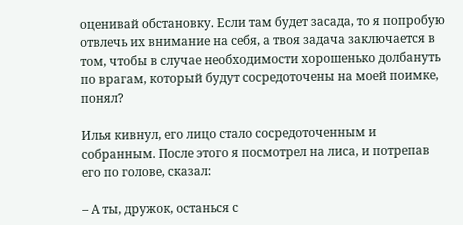оценивай обстановку. Если там будет засада, то я попробую отвлечь их внимание на себя, а твоя задача заключается в том, чтобы в случае необходимости хорошенько долбануть по врагам, который будут сосредоточены на моей поимке, понял?

Илья кивнул, его лицо стало сосредоточенным и собранным. После этого я посмотрел на лиса, и потрепав его по голове, сказал:

– А ты, дружок, останься с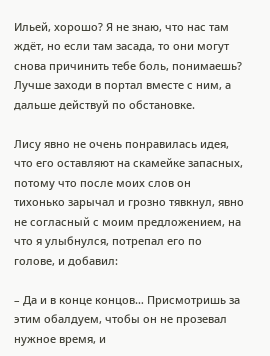Ильей, хорошо? Я не знаю, что нас там ждёт, но если там засада, то они могут снова причинить тебе боль, понимаешь? Лучше заходи в портал вместе с ним, а дальше действуй по обстановке.

Лису явно не очень понравилась идея, что его оставляют на скамейке запасных, потому что после моих слов он тихонько зарычал и грозно тявкнул, явно не согласный с моим предложением, на что я улыбнулся, потрепал его по голове, и добавил:

– Да и в конце концов… Присмотришь за этим обалдуем, чтобы он не прозевал нужное время, и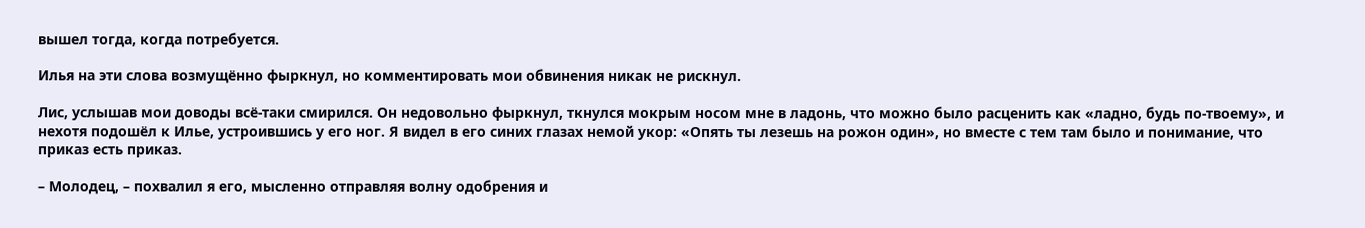вышел тогда, когда потребуется.

Илья на эти слова возмущённо фыркнул, но комментировать мои обвинения никак не рискнул.

Лис, услышав мои доводы всё-таки смирился. Он недовольно фыркнул, ткнулся мокрым носом мне в ладонь, что можно было расценить как «ладно, будь по-твоему», и нехотя подошёл к Илье, устроившись у его ног. Я видел в его синих глазах немой укор: «Опять ты лезешь на рожон один», но вместе с тем там было и понимание, что приказ есть приказ.

– Молодец, – похвалил я его, мысленно отправляя волну одобрения и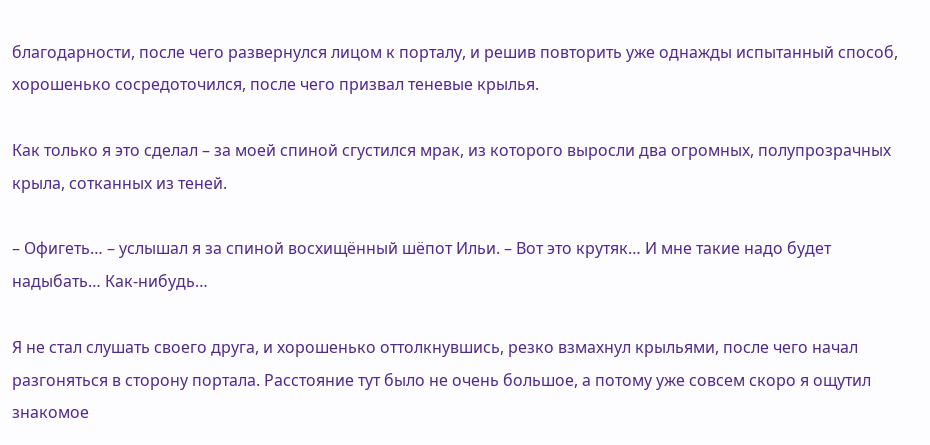благодарности, после чего развернулся лицом к порталу, и решив повторить уже однажды испытанный способ, хорошенько сосредоточился, после чего призвал теневые крылья.

Как только я это сделал – за моей спиной сгустился мрак, из которого выросли два огромных, полупрозрачных крыла, сотканных из теней.

– Офигеть… – услышал я за спиной восхищённый шёпот Ильи. – Вот это крутяк… И мне такие надо будет надыбать… Как-нибудь…

Я не стал слушать своего друга, и хорошенько оттолкнувшись, резко взмахнул крыльями, после чего начал разгоняться в сторону портала. Расстояние тут было не очень большое, а потому уже совсем скоро я ощутил знакомое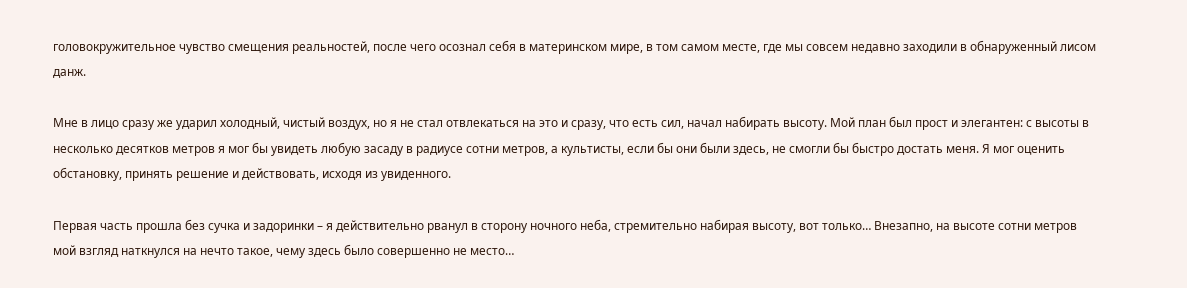головокружительное чувство смещения реальностей, после чего осознал себя в материнском мире, в том самом месте, где мы совсем недавно заходили в обнаруженный лисом данж.

Мне в лицо сразу же ударил холодный, чистый воздух, но я не стал отвлекаться на это и сразу, что есть сил, начал набирать высоту. Мой план был прост и элегантен: с высоты в несколько десятков метров я мог бы увидеть любую засаду в радиусе сотни метров, а культисты, если бы они были здесь, не смогли бы быстро достать меня. Я мог оценить обстановку, принять решение и действовать, исходя из увиденного.

Первая часть прошла без сучка и задоринки – я действительно рванул в сторону ночного неба, стремительно набирая высоту, вот только… Внезапно, на высоте сотни метров мой взгляд наткнулся на нечто такое, чему здесь было совершенно не место…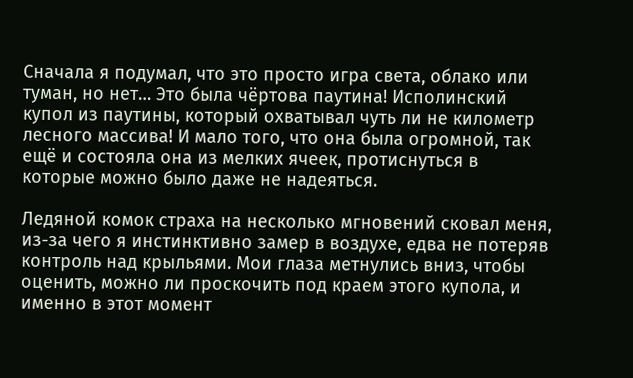Сначала я подумал, что это просто игра света, облако или туман, но нет… Это была чёртова паутина! Исполинский купол из паутины, который охватывал чуть ли не километр лесного массива! И мало того, что она была огромной, так ещё и состояла она из мелких ячеек, протиснуться в которые можно было даже не надеяться.

Ледяной комок страха на несколько мгновений сковал меня, из-за чего я инстинктивно замер в воздухе, едва не потеряв контроль над крыльями. Мои глаза метнулись вниз, чтобы оценить, можно ли проскочить под краем этого купола, и именно в этот момент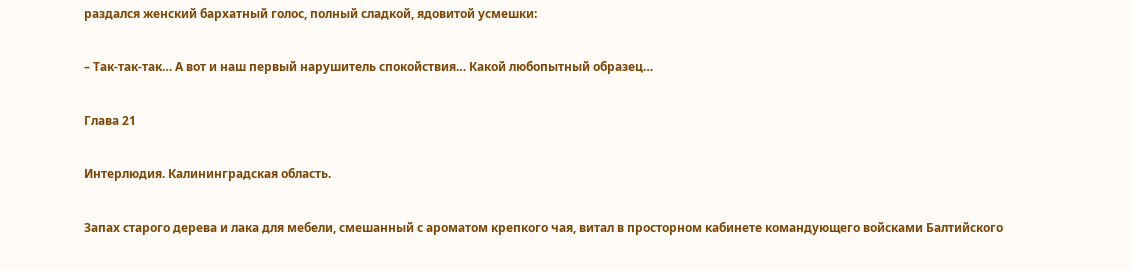раздался женский бархатный голос, полный сладкой, ядовитой усмешки:

– Так-так-так… А вот и наш первый нарушитель спокойствия… Какой любопытный образец…

Глава 21

Интерлюдия. Калининградская область.

Запах старого дерева и лака для мебели, смешанный с ароматом крепкого чая, витал в просторном кабинете командующего войсками Балтийского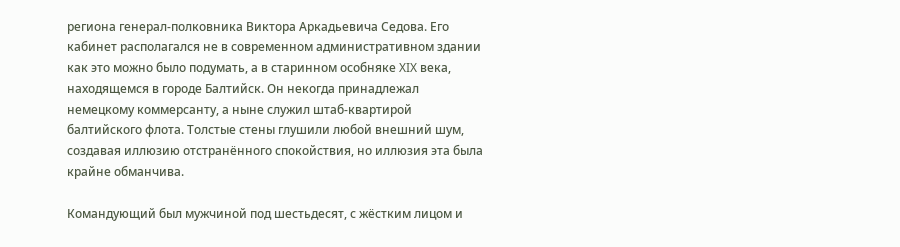региона генерал-полковника Виктора Аркадьевича Седова. Его кабинет располагался не в современном административном здании как это можно было подумать, а в старинном особняке XIX века, находящемся в городе Балтийск. Он некогда принадлежал немецкому коммерсанту, а ныне служил штаб-квартирой балтийского флота. Толстые стены глушили любой внешний шум, создавая иллюзию отстранённого спокойствия, но иллюзия эта была крайне обманчива.

Командующий был мужчиной под шестьдесят, с жёстким лицом и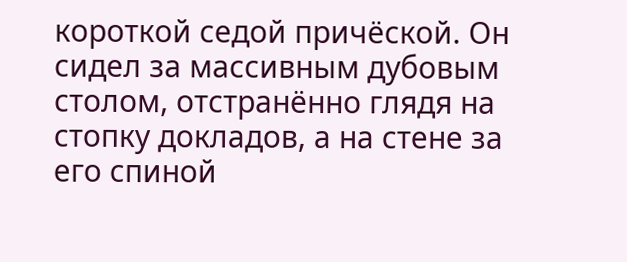короткой седой причёской. Он сидел за массивным дубовым столом, отстранённо глядя на стопку докладов, а на стене за его спиной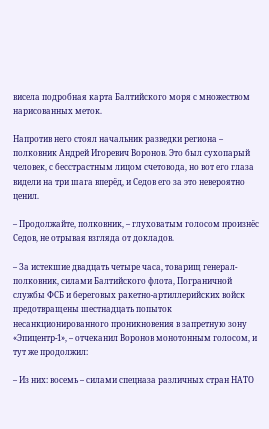висела подробная карта Балтийского моря с множеством нарисованных меток.

Напротив него стоял начальник разведки региона – полковник Андрей Игоревич Воронов. Это был сухопарый человек, с бесстрастным лицом счетовода, но вот его глаза видели на три шага вперёд, и Седов его за это невероятно ценил.

– Продолжайте, полковник, – глуховатым голосом произнёс Седов, не отрывая взгляда от докладов.

– За истекшие двадцать четыре часа, товарищ генерал-полковник, силами Балтийского флота, Пограничной службы ФСБ и береговых ракетно-артиллерийских войск предотвращены шестнадцать попыток несанкционированного проникновения в запретную зону «Эпицентр-1», – отчеканил Воронов монотонным голосом, и тут же продолжил:

– Из них: восемь – силами спецназа различных стран НАТО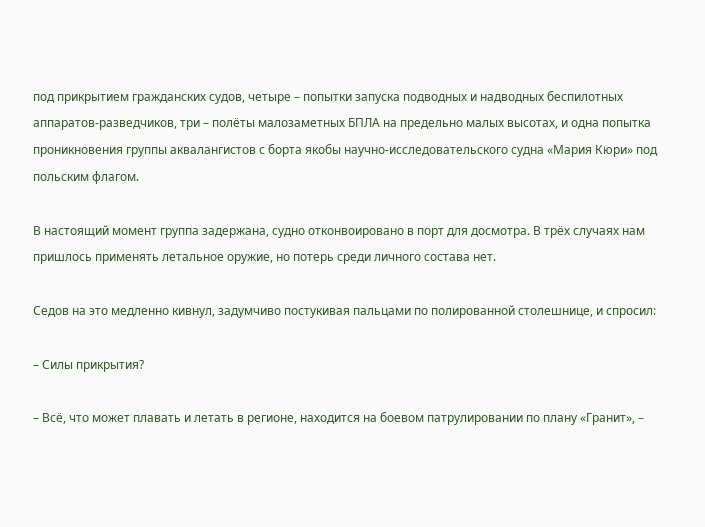под прикрытием гражданских судов, четыре – попытки запуска подводных и надводных беспилотных аппаратов-разведчиков, три – полёты малозаметных БПЛА на предельно малых высотах, и одна попытка проникновения группы аквалангистов с борта якобы научно-исследовательского судна «Мария Кюри» под польским флагом.

В настоящий момент группа задержана, судно отконвоировано в порт для досмотра. В трёх случаях нам пришлось применять летальное оружие, но потерь среди личного состава нет.

Седов на это медленно кивнул, задумчиво постукивая пальцами по полированной столешнице, и спросил:

– Силы прикрытия?

– Всё, что может плавать и летать в регионе, находится на боевом патрулировании по плану «Гранит», –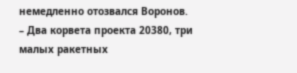немедленно отозвался Воронов. – Два корвета проекта 20380, три малых ракетных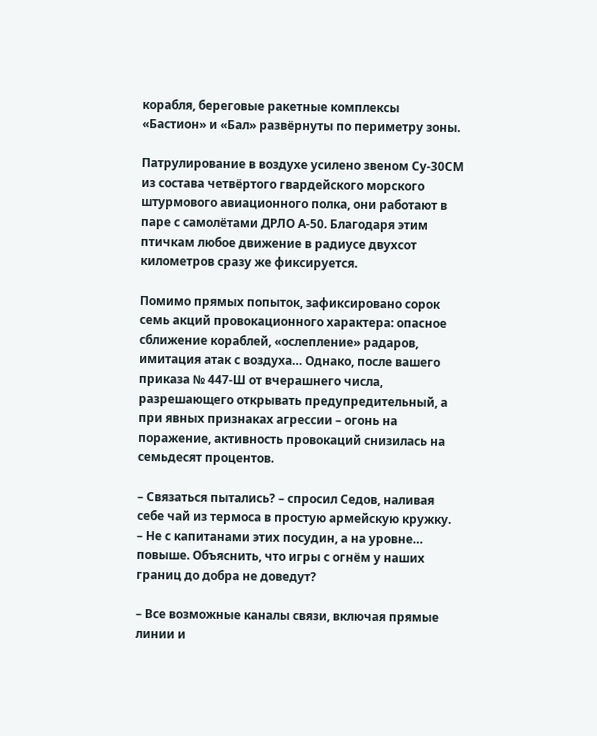корабля, береговые ракетные комплексы «Бастион» и «Бал» развёрнуты по периметру зоны.

Патрулирование в воздухе усилено звеном Су-30СМ из состава четвёртого гвардейского морского штурмового авиационного полка, они работают в паре с самолётами ДРЛО А-50. Благодаря этим птичкам любое движение в радиусе двухсот километров сразу же фиксируется.

Помимо прямых попыток, зафиксировано сорок семь акций провокационного характера: опасное сближение кораблей, «ослепление» радаров, имитация атак с воздуха… Однако, после вашего приказа № 447-Ш от вчерашнего числа, разрешающего открывать предупредительный, а при явных признаках агрессии – огонь на поражение, активность провокаций снизилась на семьдесят процентов.

– Связаться пытались? – спросил Седов, наливая себе чай из термоса в простую армейскую кружку. – Не с капитанами этих посудин, а на уровне… повыше. Объяснить, что игры с огнём у наших границ до добра не доведут?

– Все возможные каналы связи, включая прямые линии и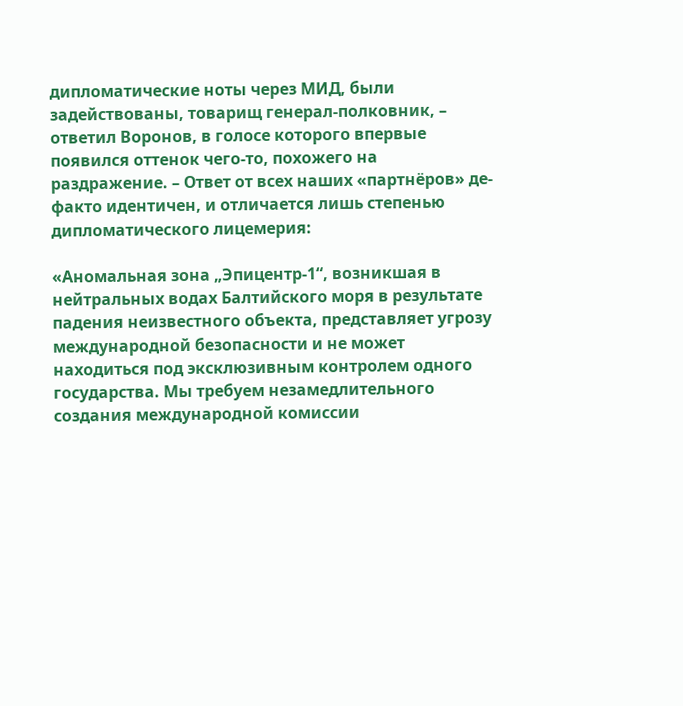дипломатические ноты через МИД, были задействованы, товарищ генерал-полковник, – ответил Воронов, в голосе которого впервые появился оттенок чего-то, похожего на раздражение. – Ответ от всех наших «партнёров» де-факто идентичен, и отличается лишь степенью дипломатического лицемерия:

«Аномальная зона „Эпицентр-1“, возникшая в нейтральных водах Балтийского моря в результате падения неизвестного объекта, представляет угрозу международной безопасности и не может находиться под эксклюзивным контролем одного государства. Мы требуем незамедлительного создания международной комиссии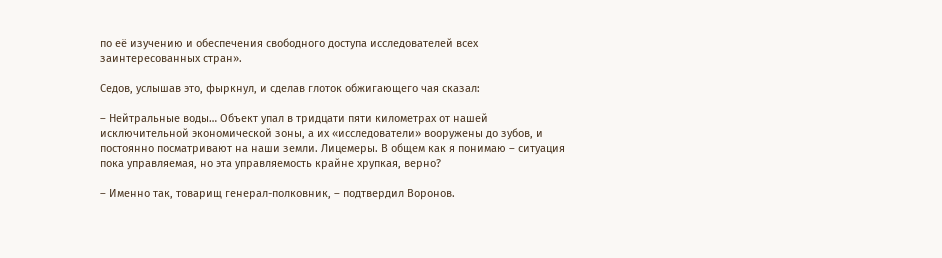по её изучению и обеспечения свободного доступа исследователей всех заинтересованных стран».

Седов, услышав это, фыркнул, и сделав глоток обжигающего чая сказал:

– Нейтральные воды… Объект упал в тридцати пяти километрах от нашей исключительной экономической зоны, а их «исследователи» вооружены до зубов, и постоянно посматривают на наши земли. Лицемеры. В общем как я понимаю – ситуация пока управляемая, но эта управляемость крайне хрупкая, верно?

– Именно так, товарищ генерал-полковник, – подтвердил Воронов.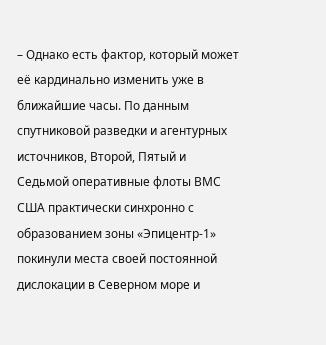– Однако есть фактор, который может её кардинально изменить уже в ближайшие часы. По данным спутниковой разведки и агентурных источников, Второй, Пятый и Седьмой оперативные флоты ВМС США практически синхронно с образованием зоны «Эпицентр-1» покинули места своей постоянной дислокации в Северном море и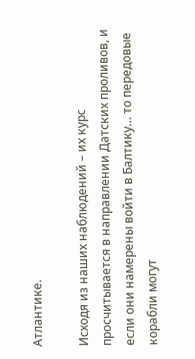Атлантике.

Исходя из наших наблюдений – их курс просчитывается в направлении Датских проливов, и если они намерены войти в Балтику… то передовые корабли могут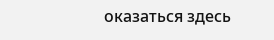оказаться здесь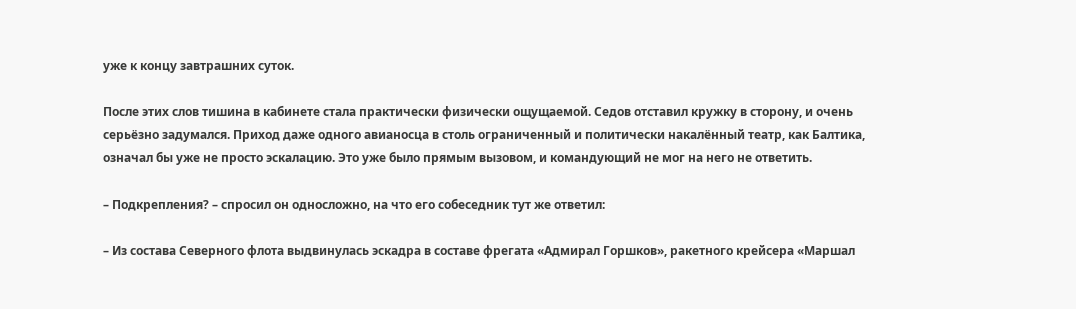уже к концу завтрашних суток.

После этих слов тишина в кабинете стала практически физически ощущаемой. Седов отставил кружку в сторону, и очень серьёзно задумался. Приход даже одного авианосца в столь ограниченный и политически накалённый театр, как Балтика, означал бы уже не просто эскалацию. Это уже было прямым вызовом, и командующий не мог на него не ответить.

– Подкрепления? – спросил он односложно, на что его собеседник тут же ответил:

– Из состава Северного флота выдвинулась эскадра в составе фрегата «Адмирал Горшков», ракетного крейсера «Маршал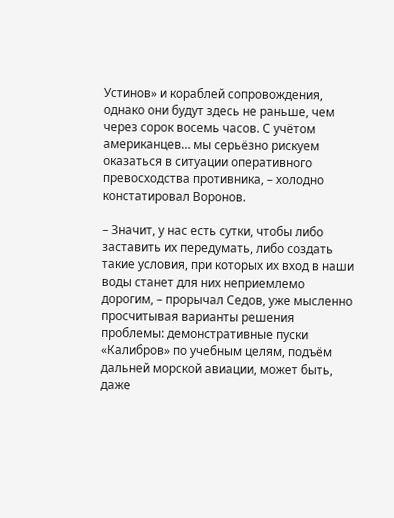Устинов» и кораблей сопровождения, однако они будут здесь не раньше, чем через сорок восемь часов. С учётом американцев… мы серьёзно рискуем оказаться в ситуации оперативного превосходства противника, – холодно констатировал Воронов.

– Значит, у нас есть сутки, чтобы либо заставить их передумать, либо создать такие условия, при которых их вход в наши воды станет для них неприемлемо дорогим, – прорычал Седов, уже мысленно просчитывая варианты решения проблемы: демонстративные пуски «Калибров» по учебным целям, подъём дальней морской авиации, может быть, даже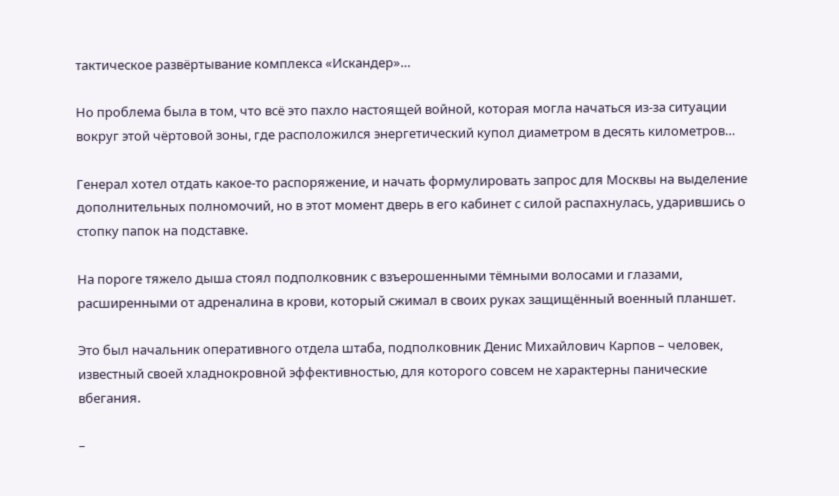тактическое развёртывание комплекса «Искандер»…

Но проблема была в том, что всё это пахло настоящей войной, которая могла начаться из-за ситуации вокруг этой чёртовой зоны, где расположился энергетический купол диаметром в десять километров…

Генерал хотел отдать какое-то распоряжение, и начать формулировать запрос для Москвы на выделение дополнительных полномочий, но в этот момент дверь в его кабинет с силой распахнулась, ударившись о стопку папок на подставке.

На пороге тяжело дыша стоял подполковник с взъерошенными тёмными волосами и глазами, расширенными от адреналина в крови, который сжимал в своих руках защищённый военный планшет.

Это был начальник оперативного отдела штаба, подполковник Денис Михайлович Карпов – человек, известный своей хладнокровной эффективностью, для которого совсем не характерны панические вбегания.

–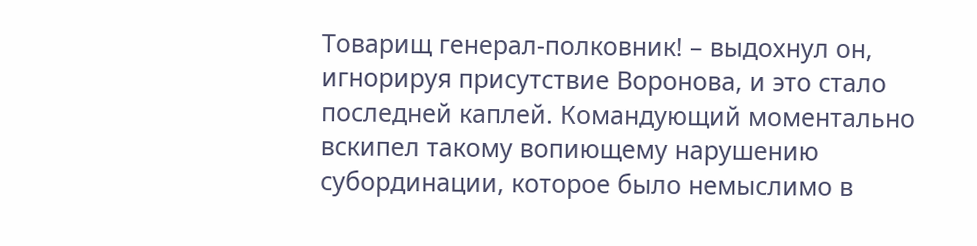Товарищ генерал-полковник! – выдохнул он, игнорируя присутствие Воронова, и это стало последней каплей. Командующий моментально вскипел такому вопиющему нарушению субординации, которое было немыслимо в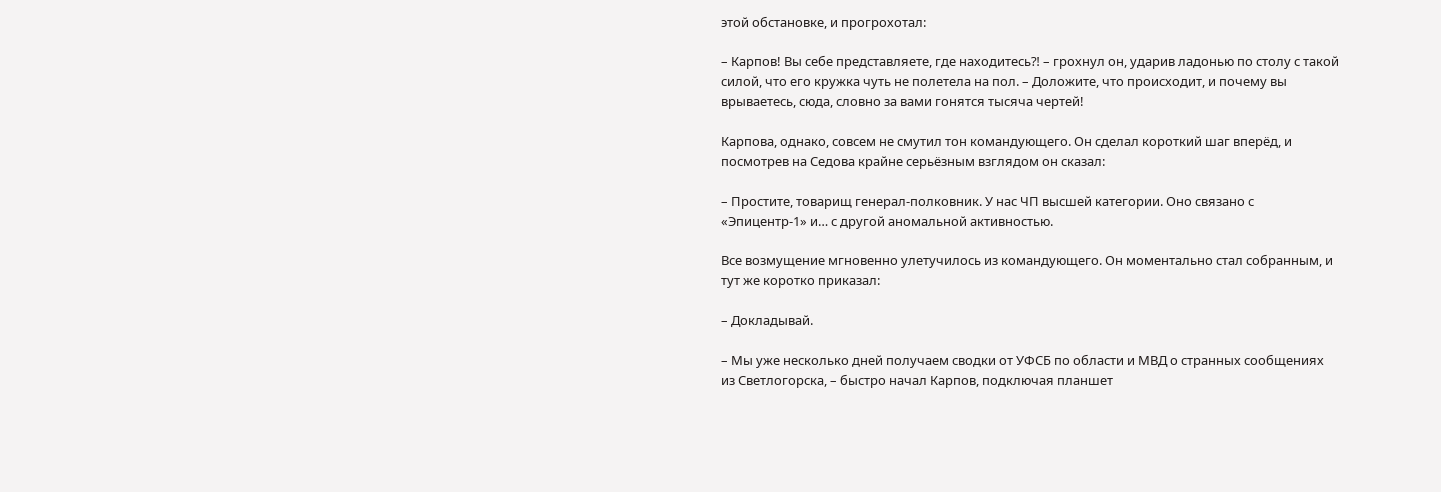этой обстановке, и прогрохотал:

– Карпов! Вы себе представляете, где находитесь⁈ – грохнул он, ударив ладонью по столу с такой силой, что его кружка чуть не полетела на пол. – Доложите, что происходит, и почему вы врываетесь, сюда, словно за вами гонятся тысяча чертей!

Карпова, однако, совсем не смутил тон командующего. Он сделал короткий шаг вперёд, и посмотрев на Седова крайне серьёзным взглядом он сказал:

– Простите, товарищ генерал-полковник. У нас ЧП высшей категории. Оно связано с «Эпицентр-1» и… с другой аномальной активностью.

Все возмущение мгновенно улетучилось из командующего. Он моментально стал собранным, и тут же коротко приказал:

– Докладывай.

– Мы уже несколько дней получаем сводки от УФСБ по области и МВД о странных сообщениях из Светлогорска, – быстро начал Карпов, подключая планшет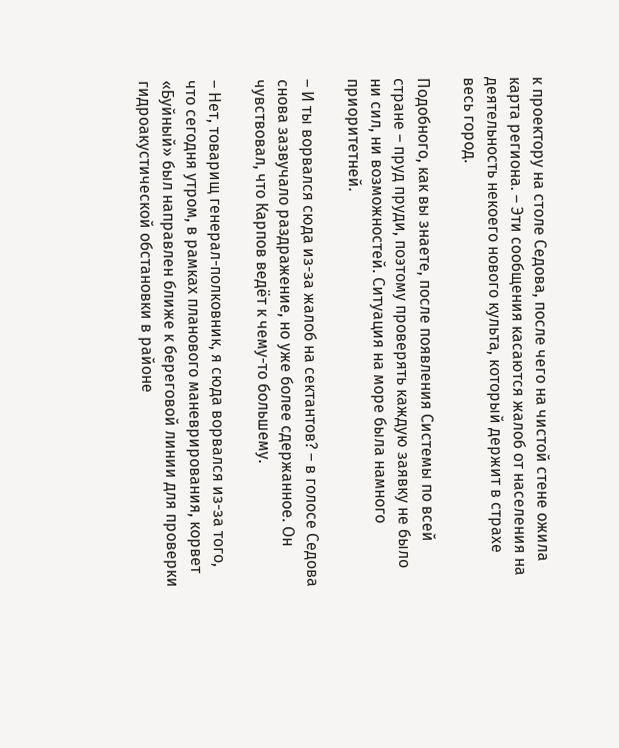к проектору на столе Седова, после чего на чистой стене ожила карта региона. – Эти сообщения касаются жалоб от населения на деятельность некоего нового культа, который держит в страхе весь город.

Подобного, как вы знаете, после появления Системы по всей стране – пруд пруди, поэтому проверять каждую заявку не было ни сил, ни возможностей. Ситуация на море была намного приоритетней.

– И ты ворвался сюда из-за жалоб на сектантов? – в голосе Седова снова зазвучало раздражение, но уже более сдержанное. Он чувствовал, что Карпов ведёт к чему-то большему.

– Нет, товарищ генерал-полковник, я сюда ворвался из-за того, что сегодня утром, в рамках планового маневрирования, корвет «Буйный» был направлен ближе к береговой линии для проверки гидроакустической обстановки в районе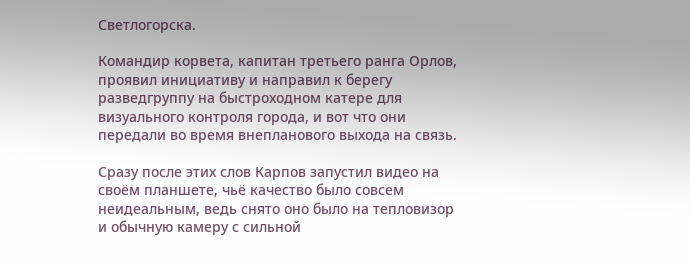Светлогорска.

Командир корвета, капитан третьего ранга Орлов, проявил инициативу и направил к берегу разведгруппу на быстроходном катере для визуального контроля города, и вот что они передали во время внепланового выхода на связь.

Сразу после этих слов Карпов запустил видео на своём планшете, чьё качество было совсем неидеальным, ведь снято оно было на тепловизор и обычную камеру с сильной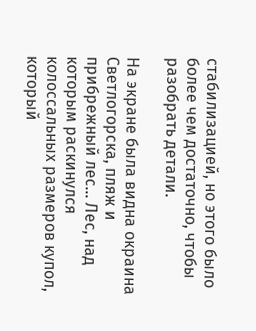стабилизацией, но этого было более чем достаточно, чтобы разобрать детали.

На экране была видна окраина Светлогорска, пляж и прибрежный лес… Лес, над которым раскинулся колоссальных размеров купол, который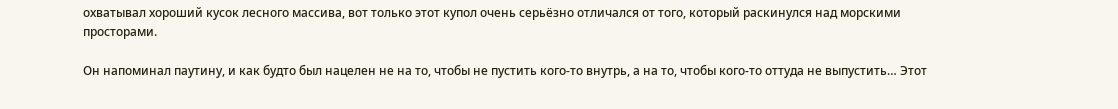охватывал хороший кусок лесного массива, вот только этот купол очень серьёзно отличался от того, который раскинулся над морскими просторами.

Он напоминал паутину, и как будто был нацелен не на то, чтобы не пустить кого-то внутрь, а на то, чтобы кого-то оттуда не выпустить… Этот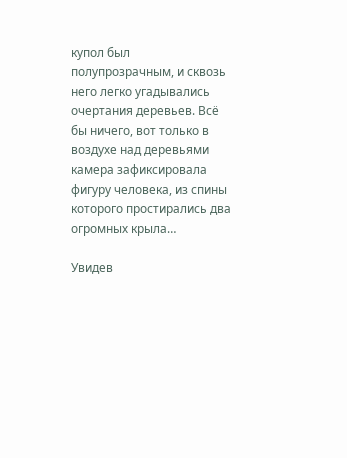купол был полупрозрачным, и сквозь него легко угадывались очертания деревьев. Всё бы ничего, вот только в воздухе над деревьями камера зафиксировала фигуру человека, из спины которого простирались два огромных крыла…

Увидев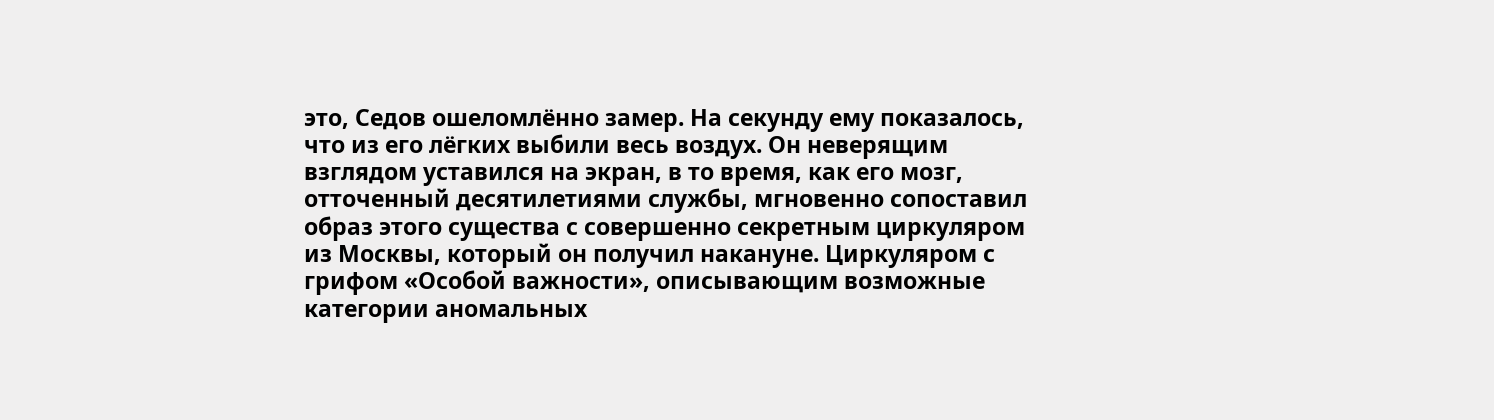это, Седов ошеломлённо замер. На секунду ему показалось, что из его лёгких выбили весь воздух. Он неверящим взглядом уставился на экран, в то время, как его мозг, отточенный десятилетиями службы, мгновенно сопоставил образ этого существа с совершенно секретным циркуляром из Москвы, который он получил накануне. Циркуляром с грифом «Особой важности», описывающим возможные категории аномальных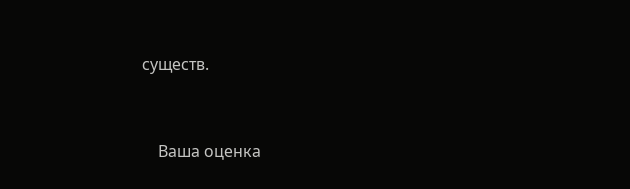существ.


    Ваша оценка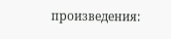произведения: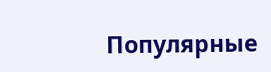Популярные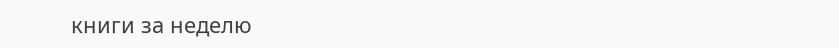книги за неделю